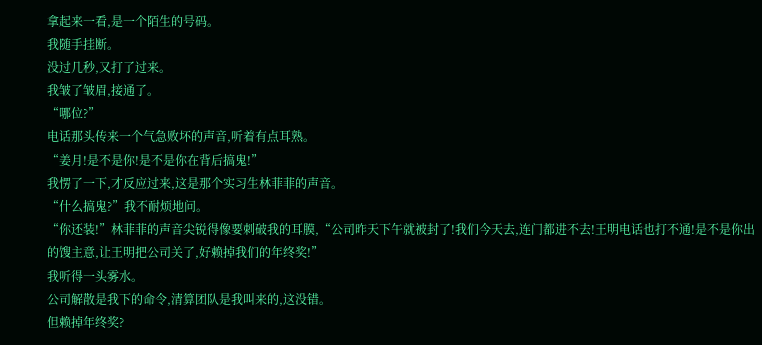拿起来一看,是一个陌生的号码。
我随手挂断。
没过几秒,又打了过来。
我皱了皱眉,接通了。
“哪位?”
电话那头传来一个气急败坏的声音,听着有点耳熟。
“姜月!是不是你!是不是你在背后搞鬼!”
我愣了一下,才反应过来,这是那个实习生林菲菲的声音。
“什么搞鬼?”我不耐烦地问。
“你还装!”林菲菲的声音尖锐得像要刺破我的耳膜,“公司昨天下午就被封了!我们今天去,连门都进不去!王明电话也打不通!是不是你出的馊主意,让王明把公司关了,好赖掉我们的年终奖!”
我听得一头雾水。
公司解散是我下的命令,清算团队是我叫来的,这没错。
但赖掉年终奖?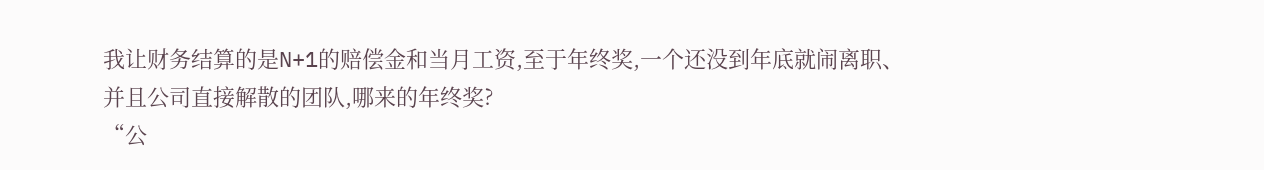我让财务结算的是N+1的赔偿金和当月工资,至于年终奖,一个还没到年底就闹离职、并且公司直接解散的团队,哪来的年终奖?
“公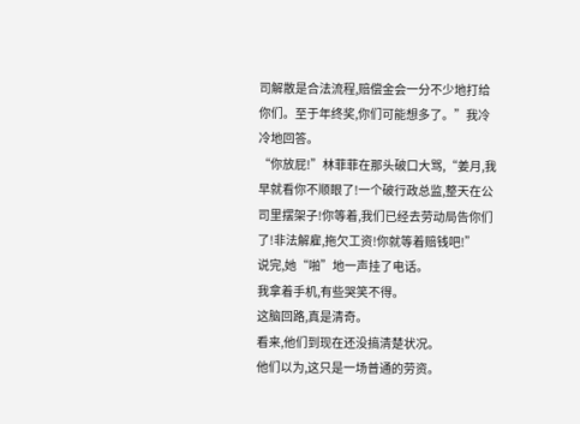司解散是合法流程,赔偿金会一分不少地打给你们。至于年终奖,你们可能想多了。”我冷冷地回答。
“你放屁!”林菲菲在那头破口大骂,“姜月,我早就看你不顺眼了!一个破行政总监,整天在公司里摆架子!你等着,我们已经去劳动局告你们了!非法解雇,拖欠工资!你就等着赔钱吧!”
说完,她“啪”地一声挂了电话。
我拿着手机,有些哭笑不得。
这脑回路,真是清奇。
看来,他们到现在还没搞清楚状况。
他们以为,这只是一场普通的劳资。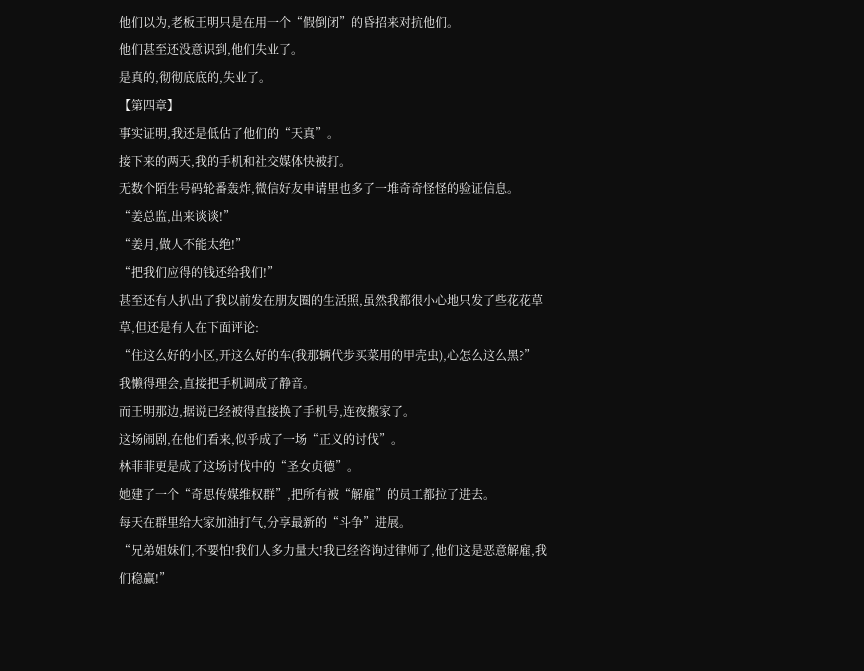他们以为,老板王明只是在用一个“假倒闭”的昏招来对抗他们。
他们甚至还没意识到,他们失业了。
是真的,彻彻底底的,失业了。
【第四章】
事实证明,我还是低估了他们的“天真”。
接下来的两天,我的手机和社交媒体快被打。
无数个陌生号码轮番轰炸,微信好友申请里也多了一堆奇奇怪怪的验证信息。
“姜总监,出来谈谈!”
“姜月,做人不能太绝!”
“把我们应得的钱还给我们!”
甚至还有人扒出了我以前发在朋友圈的生活照,虽然我都很小心地只发了些花花草草,但还是有人在下面评论:
“住这么好的小区,开这么好的车(我那辆代步买菜用的甲壳虫),心怎么这么黑?”
我懒得理会,直接把手机调成了静音。
而王明那边,据说已经被得直接换了手机号,连夜搬家了。
这场闹剧,在他们看来,似乎成了一场“正义的讨伐”。
林菲菲更是成了这场讨伐中的“圣女贞德”。
她建了一个“奇思传媒维权群”,把所有被“解雇”的员工都拉了进去。
每天在群里给大家加油打气,分享最新的“斗争”进展。
“兄弟姐妹们,不要怕!我们人多力量大!我已经咨询过律师了,他们这是恶意解雇,我们稳赢!”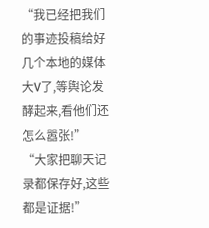“我已经把我们的事迹投稿给好几个本地的媒体大V了,等舆论发酵起来,看他们还怎么嚣张!”
“大家把聊天记录都保存好,这些都是证据!”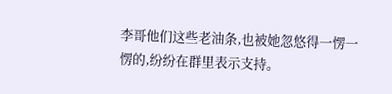李哥他们这些老油条,也被她忽悠得一愣一愣的,纷纷在群里表示支持。